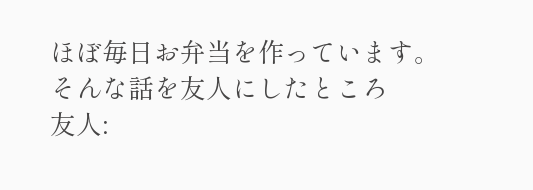ほぼ毎日お弁当を作っています。
そんな話を友人にしたところ
友人: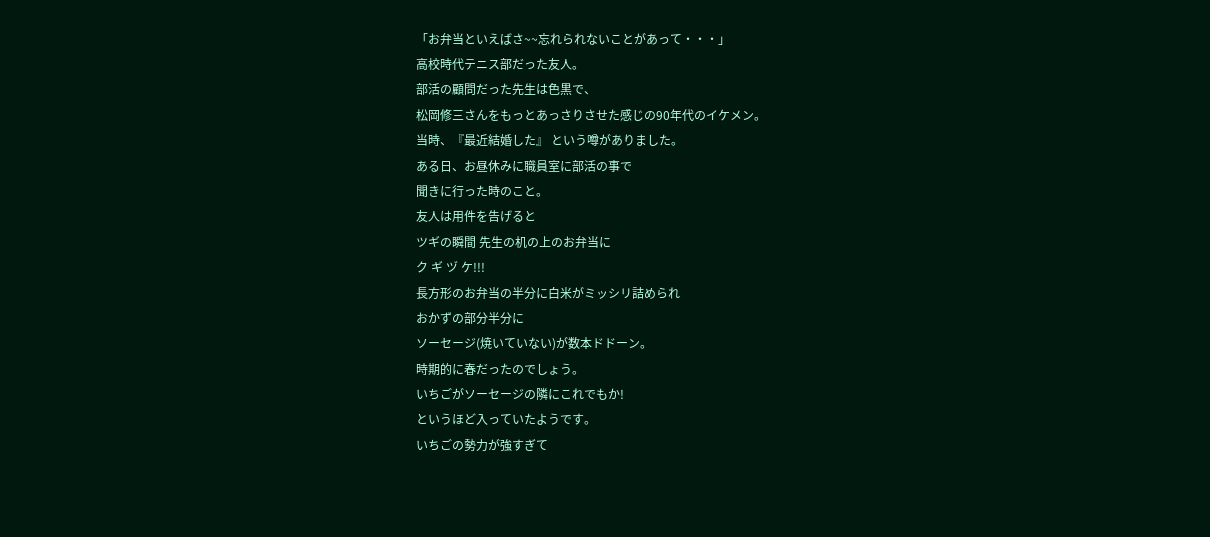「お弁当といえばさ~~忘れられないことがあって・・・」
高校時代テニス部だった友人。
部活の顧問だった先生は色黒で、
松岡修三さんをもっとあっさりさせた感じの90年代のイケメン。
当時、『最近結婚した』 という噂がありました。
ある日、お昼休みに職員室に部活の事で
聞きに行った時のこと。
友人は用件を告げると
ツギの瞬間 先生の机の上のお弁当に
ク ギ ヅ ケ!!!
長方形のお弁当の半分に白米がミッシリ詰められ
おかずの部分半分に
ソーセージ(焼いていない)が数本ドドーン。
時期的に春だったのでしょう。
いちごがソーセージの隣にこれでもか!
というほど入っていたようです。
いちごの勢力が強すぎて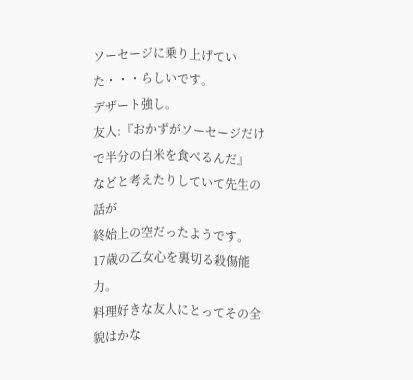ソーセージに乗り上げていた・・・らしいです。
デザート強し。
友人:『おかずがソーセージだけで半分の白米を食べるんだ』
などと考えたりしていて先生の話が
終始上の空だったようです。
17歳の乙女心を裏切る殺傷能力。
料理好きな友人にとってその全貌はかな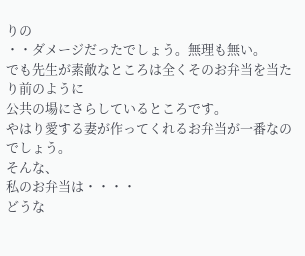りの
・・ダメージだったでしょう。無理も無い。
でも先生が素敵なところは全くそのお弁当を当たり前のように
公共の場にさらしているところです。
やはり愛する妻が作ってくれるお弁当が一番なのでしょう。
そんな、
私のお弁当は・・・・
どうな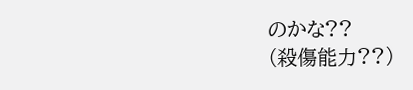のかな??
(殺傷能力??)